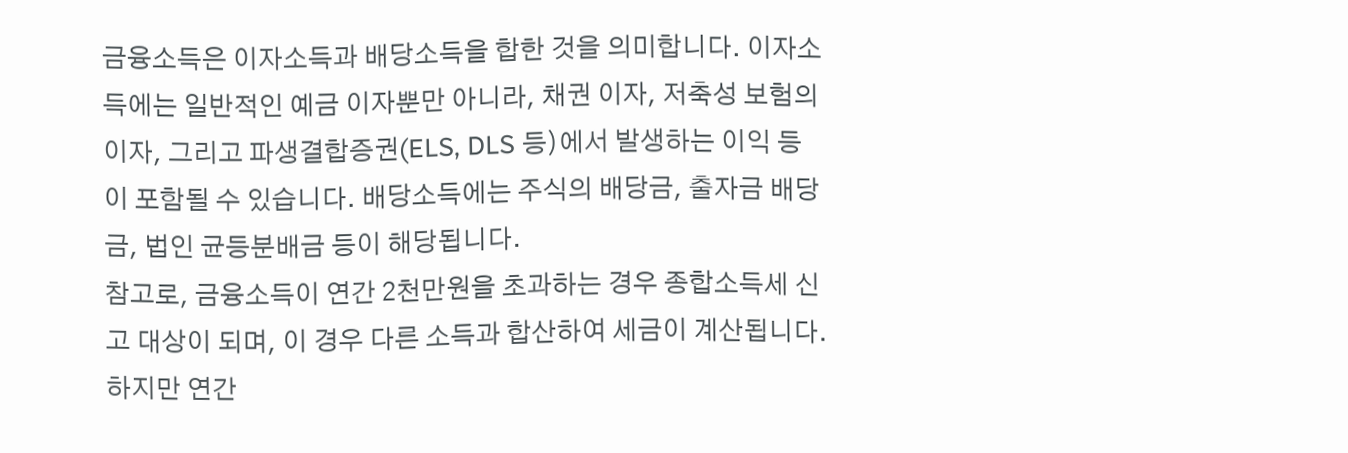금융소득은 이자소득과 배당소득을 합한 것을 의미합니다. 이자소득에는 일반적인 예금 이자뿐만 아니라, 채권 이자, 저축성 보험의 이자, 그리고 파생결합증권(ELS, DLS 등)에서 발생하는 이익 등이 포함될 수 있습니다. 배당소득에는 주식의 배당금, 출자금 배당금, 법인 균등분배금 등이 해당됩니다.
참고로, 금융소득이 연간 2천만원을 초과하는 경우 종합소득세 신고 대상이 되며, 이 경우 다른 소득과 합산하여 세금이 계산됩니다. 하지만 연간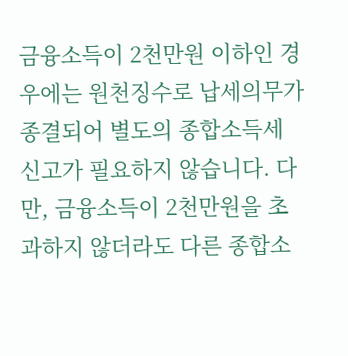금융소득이 2천만원 이하인 경우에는 원천징수로 납세의무가 종결되어 별도의 종합소득세 신고가 필요하지 않습니다. 다만, 금융소득이 2천만원을 초과하지 않더라도 다른 종합소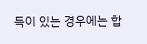득이 있는 경우에는 합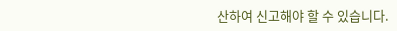산하여 신고해야 할 수 있습니다.